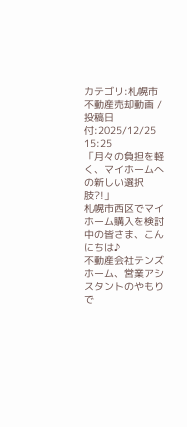カテゴリ:札幌市 不動産売却動画 / 投稿日付:2025/12/25 15:25
「月々の負担を軽く、マイホームへの新しい選択肢?!」
札幌市西区でマイホーム購入を検討中の皆さま、こんにちは♪
不動産会社テンズホーム、営業アシスタントのやもりで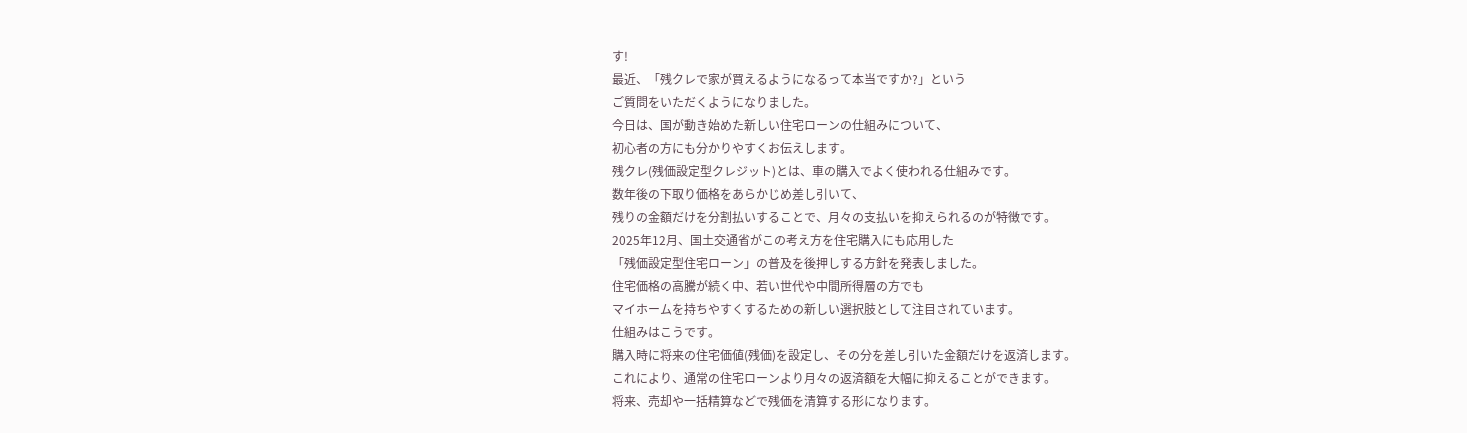す!
最近、「残クレで家が買えるようになるって本当ですか?」という
ご質問をいただくようになりました。
今日は、国が動き始めた新しい住宅ローンの仕組みについて、
初心者の方にも分かりやすくお伝えします。
残クレ(残価設定型クレジット)とは、車の購入でよく使われる仕組みです。
数年後の下取り価格をあらかじめ差し引いて、
残りの金額だけを分割払いすることで、月々の支払いを抑えられるのが特徴です。
2025年12月、国土交通省がこの考え方を住宅購入にも応用した
「残価設定型住宅ローン」の普及を後押しする方針を発表しました。
住宅価格の高騰が続く中、若い世代や中間所得層の方でも
マイホームを持ちやすくするための新しい選択肢として注目されています。
仕組みはこうです。
購入時に将来の住宅価値(残価)を設定し、その分を差し引いた金額だけを返済します。
これにより、通常の住宅ローンより月々の返済額を大幅に抑えることができます。
将来、売却や一括精算などで残価を清算する形になります。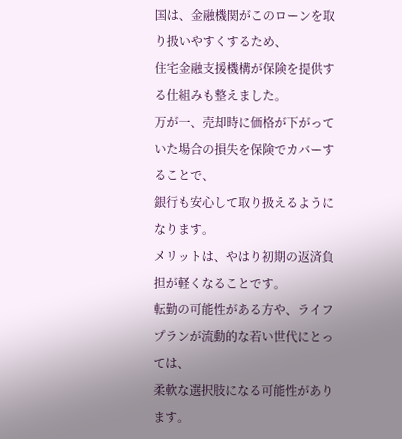国は、金融機関がこのローンを取り扱いやすくするため、
住宅金融支援機構が保険を提供する仕組みも整えました。
万が一、売却時に価格が下がっていた場合の損失を保険でカバーすることで、
銀行も安心して取り扱えるようになります。
メリットは、やはり初期の返済負担が軽くなることです。
転勤の可能性がある方や、ライフプランが流動的な若い世代にとっては、
柔軟な選択肢になる可能性があります。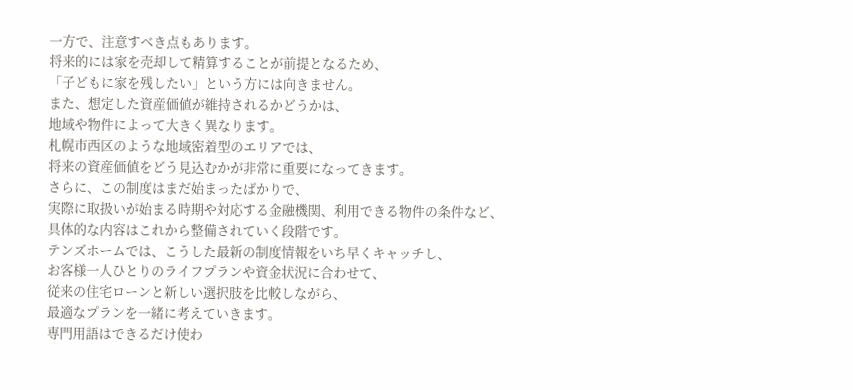一方で、注意すべき点もあります。
将来的には家を売却して精算することが前提となるため、
「子どもに家を残したい」という方には向きません。
また、想定した資産価値が維持されるかどうかは、
地域や物件によって大きく異なります。
札幌市西区のような地域密着型のエリアでは、
将来の資産価値をどう見込むかが非常に重要になってきます。
さらに、この制度はまだ始まったばかりで、
実際に取扱いが始まる時期や対応する金融機関、利用できる物件の条件など、
具体的な内容はこれから整備されていく段階です。
テンズホームでは、こうした最新の制度情報をいち早くキャッチし、
お客様一人ひとりのライフプランや資金状況に合わせて、
従来の住宅ローンと新しい選択肢を比較しながら、
最適なプランを一緒に考えていきます。
専門用語はできるだけ使わ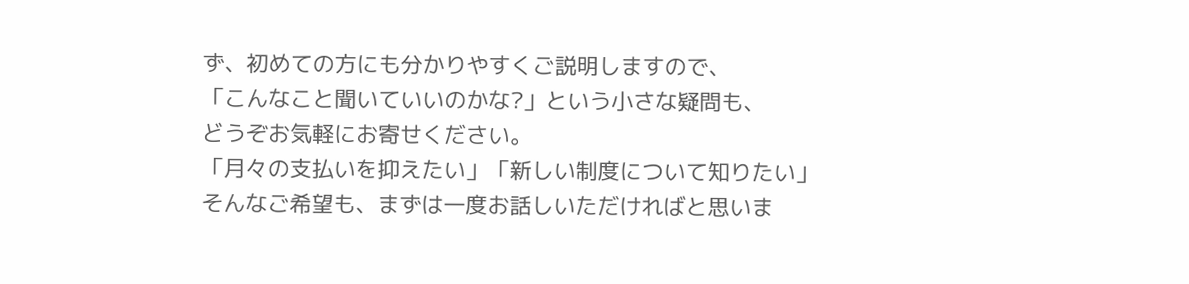ず、初めての方にも分かりやすくご説明しますので、
「こんなこと聞いていいのかな?」という小さな疑問も、
どうぞお気軽にお寄せください。
「月々の支払いを抑えたい」「新しい制度について知りたい」
そんなご希望も、まずは一度お話しいただければと思いま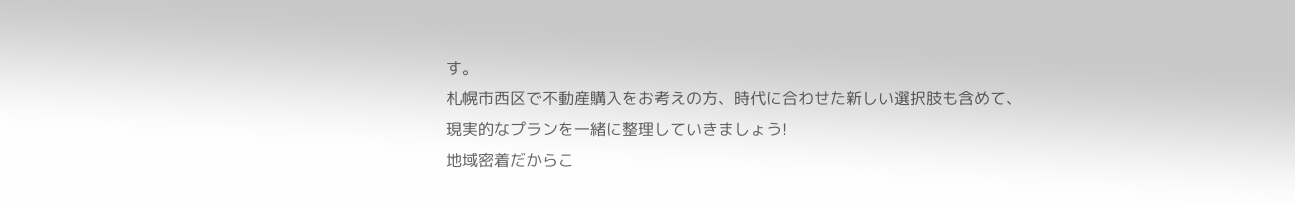す。
札幌市西区で不動産購入をお考えの方、時代に合わせた新しい選択肢も含めて、
現実的なプランを一緒に整理していきましょう!
地域密着だからこ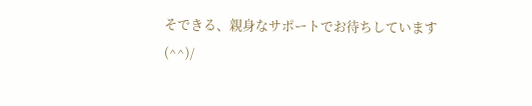そできる、親身なサポートでお待ちしています(^^)/